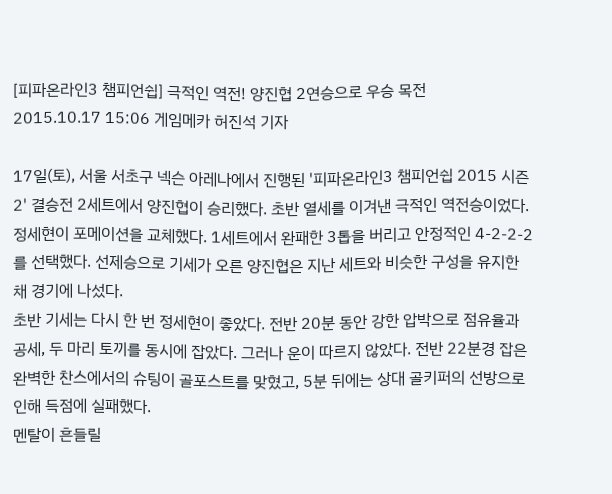[피파온라인3 챔피언쉽] 극적인 역전! 양진협 2연승으로 우승 목전
2015.10.17 15:06 게임메카 허진석 기자

17일(토), 서울 서초구 넥슨 아레나에서 진행된 '피파온라인3 챔피언쉽 2015 시즌2' 결승전 2세트에서 양진협이 승리했다. 초반 열세를 이겨낸 극적인 역전승이었다.
정세현이 포메이션을 교체했다. 1세트에서 완패한 3톱을 버리고 안정적인 4-2-2-2를 선택했다. 선제승으로 기세가 오른 양진협은 지난 세트와 비슷한 구성을 유지한 채 경기에 나섰다.
초반 기세는 다시 한 번 정세현이 좋았다. 전반 20분 동안 강한 압박으로 점유율과 공세, 두 마리 토끼를 동시에 잡았다. 그러나 운이 따르지 않았다. 전반 22분경 잡은 완벽한 찬스에서의 슈팅이 골포스트를 맞혔고, 5분 뒤에는 상대 골키퍼의 선방으로 인해 득점에 실패했다.
멘탈이 흔들릴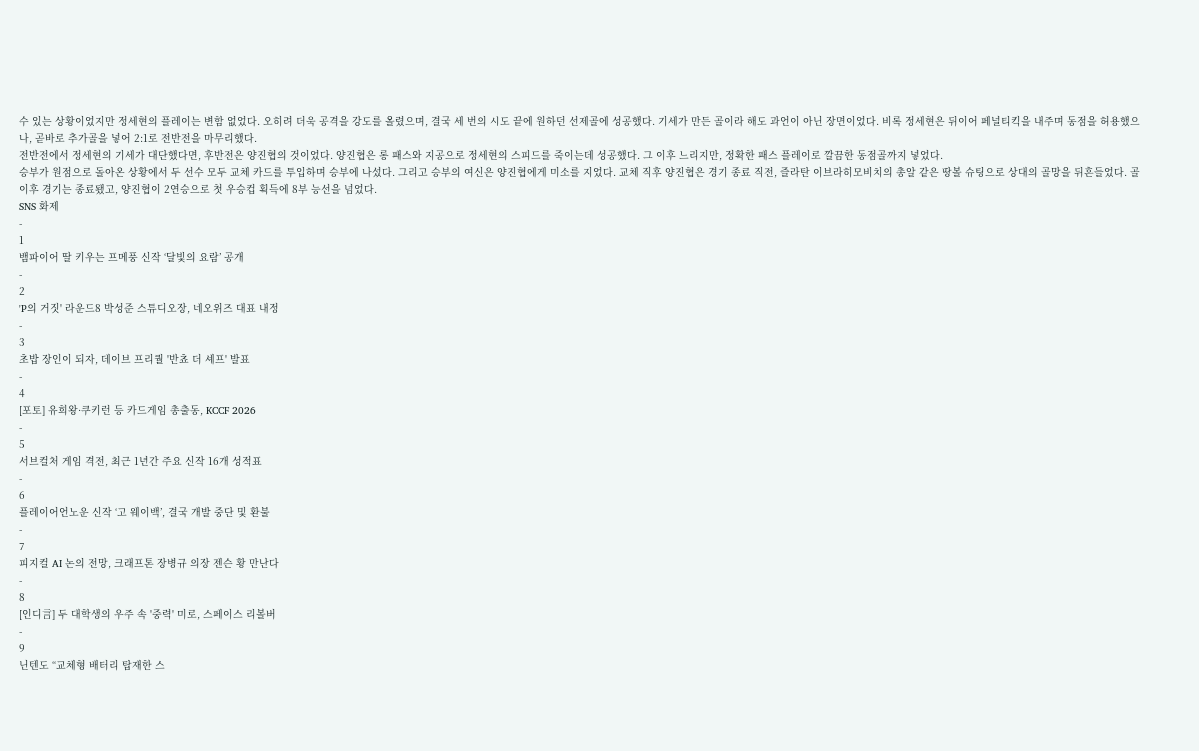수 있는 상황이었지만 정세현의 플레이는 변함 없었다. 오히려 더욱 공격을 강도를 올렸으며, 결국 세 번의 시도 끝에 원하던 선제골에 성공했다. 기세가 만든 골이라 해도 과언이 아닌 장면이었다. 비록 정세현은 뒤이어 페널티킥을 내주며 동점을 허용했으나, 곧바로 추가골을 넣어 2:1로 전반전을 마무리했다.
전반전에서 정세현의 기세가 대단했다면, 후반전은 양진협의 것이었다. 양진협은 롱 패스와 지공으로 정세현의 스피드를 죽이는데 성공했다. 그 이후 느리지만, 정확한 패스 플레이로 깔끔한 동점골까지 넣었다.
승부가 원점으로 돌아온 상황에서 두 선수 모두 교체 카드를 투입하며 승부에 나섰다. 그리고 승부의 여신은 양진협에게 미소를 지었다. 교체 직후 양진협은 경기 종료 직전, 즐라탄 이브라히모비치의 총알 같은 땅볼 슈팅으로 상대의 골망을 뒤흔들었다. 골 이후 경기는 종료됐고, 양진협이 2연승으로 첫 우승컵 획득에 8부 능선을 넘었다.
SNS 화제
-
1
뱀파이어 딸 키우는 프메풍 신작 ‘달빛의 요람’ 공개
-
2
'P의 거짓' 라운드8 박성준 스튜디오장, 네오위즈 대표 내정
-
3
초밥 장인이 되자, 데이브 프리퀄 '반쵸 더 셰프' 발표
-
4
[포토] 유희왕·쿠키런 등 카드게임 총출동, KCCF 2026
-
5
서브컬처 게임 격전, 최근 1년간 주요 신작 16개 성적표
-
6
플레이어언노운 신작 ‘고 웨이백’, 결국 개발 중단 및 환불
-
7
피지컬 AI 논의 전망, 크래프톤 장병규 의장 젠슨 황 만난다
-
8
[인디言] 두 대학생의 우주 속 '중력' 미로, 스페이스 리볼버
-
9
닌텐도 “교체형 배터리 탑재한 스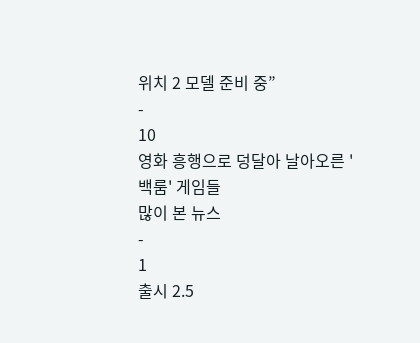위치 2 모델 준비 중”
-
10
영화 흥행으로 덩달아 날아오른 '백룸' 게임들
많이 본 뉴스
-
1
출시 2.5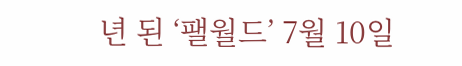년 된 ‘팰월드’ 7월 10일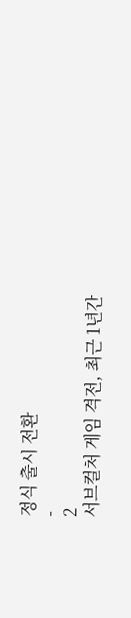정식 출시 전환
-
2
서브컬처 게임 격전, 최근 1년간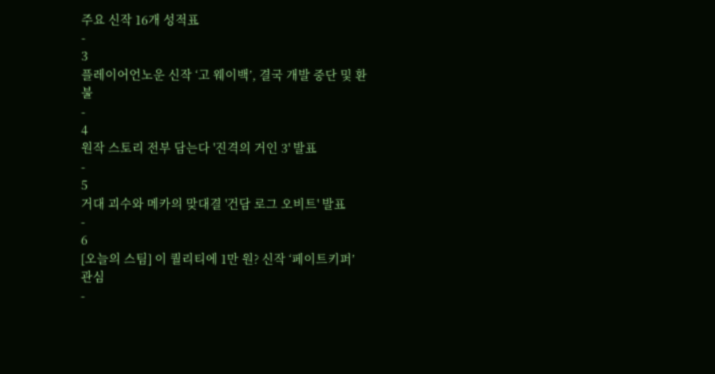주요 신작 16개 성적표
-
3
플레이어언노운 신작 ‘고 웨이백’, 결국 개발 중단 및 환불
-
4
원작 스토리 전부 담는다 '진격의 거인 3' 발표
-
5
거대 괴수와 메카의 맞대결 '건담 로그 오비트' 발표
-
6
[오늘의 스팀] 이 퀄리티에 1만 원? 신작 ‘페이트키퍼’ 관심
-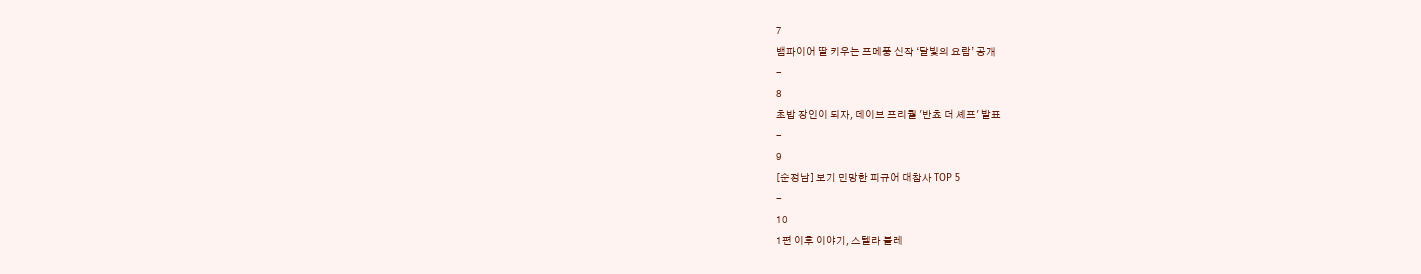7
뱀파이어 딸 키우는 프메풍 신작 ‘달빛의 요람’ 공개
-
8
초밥 장인이 되자, 데이브 프리퀄 '반쵸 더 셰프' 발표
-
9
[순정남] 보기 민망한 피규어 대참사 TOP 5
-
10
1편 이후 이야기, 스텔라 블레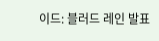이드: 블러드 레인 발표